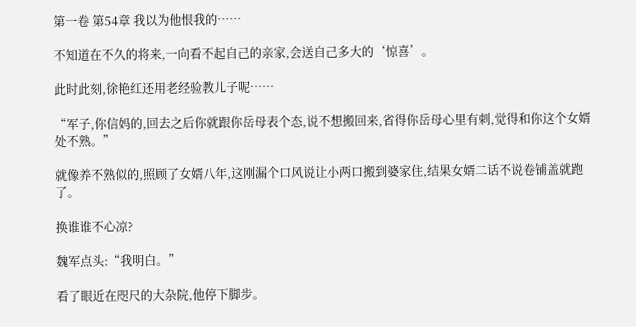第一卷 第54章 我以为他恨我的……

不知道在不久的将来,一向看不起自己的亲家,会送自己多大的‘惊喜’。

此时此刻,徐艳红还用老经验教儿子呢……

“军子,你信妈的,回去之后你就跟你岳母表个态,说不想搬回来,省得你岳母心里有刺,觉得和你这个女婿处不熟。”

就像养不熟似的,照顾了女婿八年,这刚漏个口风说让小两口搬到婆家住,结果女婿二话不说卷铺盖就跑了。

换谁谁不心凉?

魏军点头:“我明白。”

看了眼近在咫尺的大杂院,他停下脚步。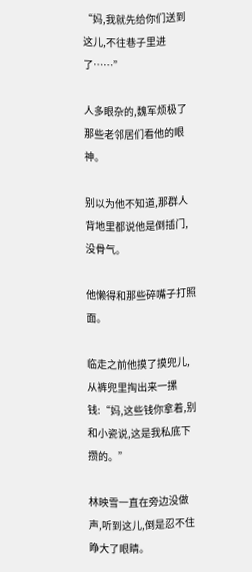“妈,我就先给你们送到这儿,不往巷子里进了……”

人多眼杂的,魏军烦极了那些老邻居们看他的眼神。

别以为他不知道,那群人背地里都说他是倒插门,没骨气。

他懒得和那些碎嘴子打照面。

临走之前他摸了摸兜儿,从裤兜里掏出来一摞钱:“妈,这些钱你拿着,别和小瓷说,这是我私底下攒的。”

林映雪一直在旁边没做声,听到这儿,倒是忍不住睁大了眼睛。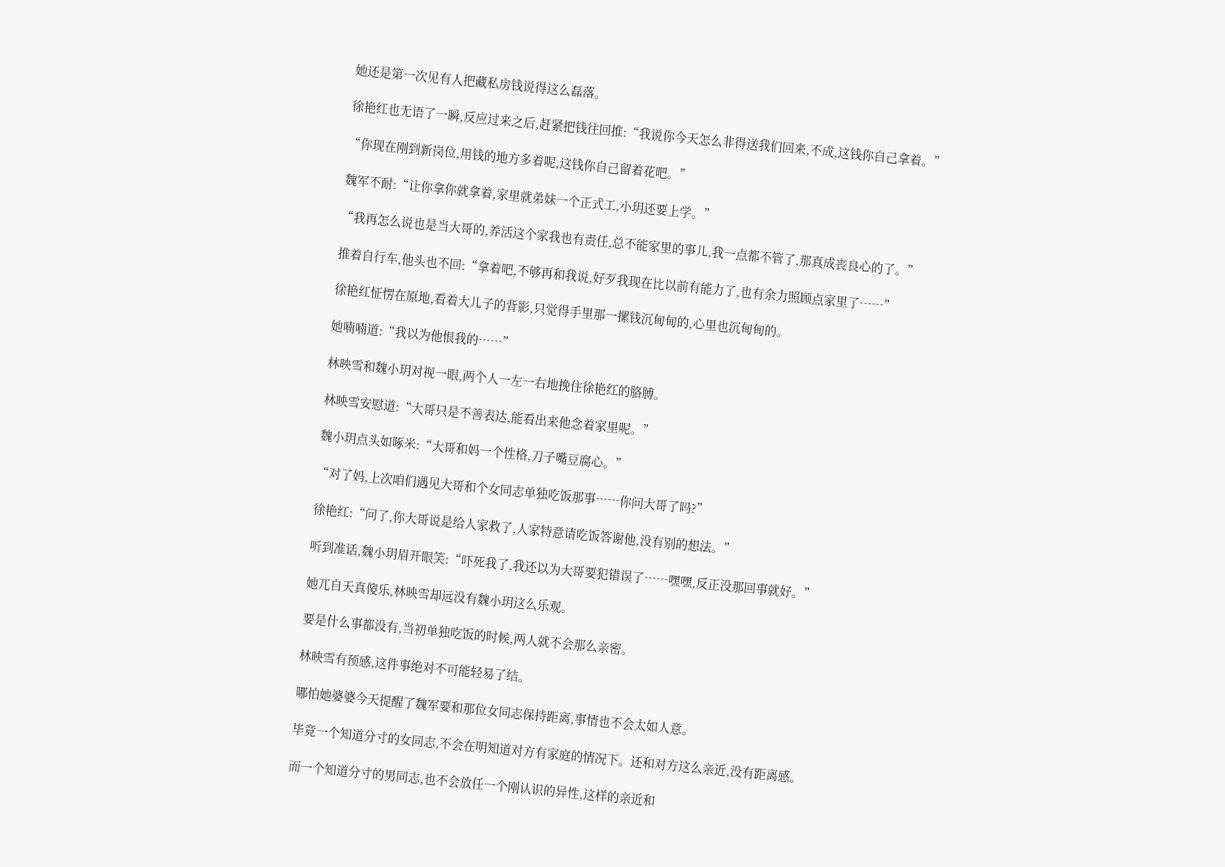她还是第一次见有人把藏私房钱说得这么磊落。

徐艳红也无语了一瞬,反应过来之后,赶紧把钱往回推:“我说你今天怎么非得送我们回来,不成,这钱你自己拿着。”

“你现在刚到新岗位,用钱的地方多着呢,这钱你自己留着花吧。”

魏军不耐:“让你拿你就拿着,家里就弟妹一个正式工,小玥还要上学。”

“我再怎么说也是当大哥的,养活这个家我也有责任,总不能家里的事儿,我一点都不管了,那真成丧良心的了。”

推着自行车,他头也不回:“拿着吧,不够再和我说,好歹我现在比以前有能力了,也有余力照顾点家里了……”

徐艳红怔愣在原地,看着大儿子的背影,只觉得手里那一摞钱沉甸甸的,心里也沉甸甸的。

她喃喃道:“我以为他恨我的……”

林映雪和魏小玥对视一眼,两个人一左一右地挽住徐艳红的胳膊。

林映雪安慰道:“大哥只是不善表达,能看出来他念着家里呢。”

魏小玥点头如啄米:“大哥和妈一个性格,刀子嘴豆腐心。”

“对了妈,上次咱们遇见大哥和个女同志单独吃饭那事……你问大哥了吗?”

徐艳红:“问了,你大哥说是给人家救了,人家特意请吃饭答谢他,没有别的想法。”

听到准话,魏小玥眉开眼笑:“吓死我了,我还以为大哥要犯错误了……嘿嘿,反正没那回事就好。”

她兀自天真傻乐,林映雪却远没有魏小玥这么乐观。

要是什么事都没有,当初单独吃饭的时候,两人就不会那么亲密。

林映雪有预感,这件事绝对不可能轻易了结。

哪怕她婆婆今天提醒了魏军要和那位女同志保持距离,事情也不会太如人意。

毕竟一个知道分寸的女同志,不会在明知道对方有家庭的情况下。还和对方这么亲近,没有距离感。

而一个知道分寸的男同志,也不会放任一个刚认识的异性,这样的亲近和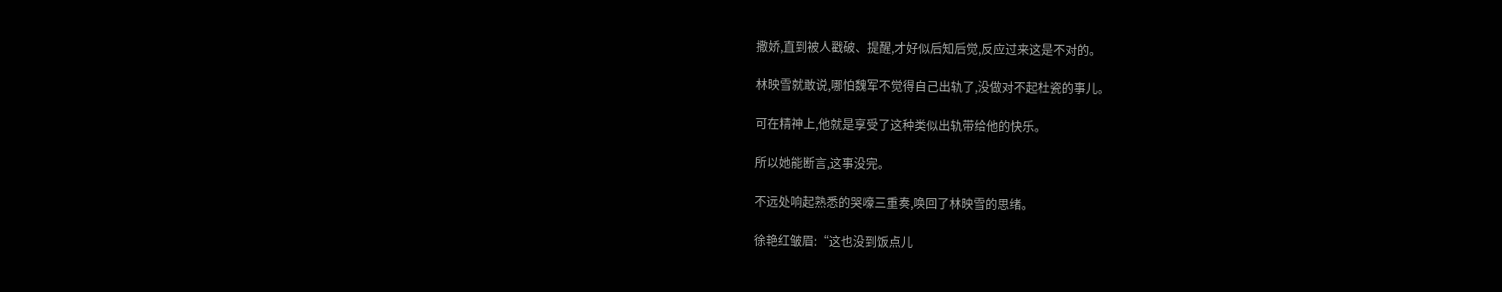撒娇,直到被人戳破、提醒,才好似后知后觉,反应过来这是不对的。

林映雪就敢说,哪怕魏军不觉得自己出轨了,没做对不起杜瓷的事儿。

可在精神上,他就是享受了这种类似出轨带给他的快乐。

所以她能断言,这事没完。

不远处响起熟悉的哭嚎三重奏,唤回了林映雪的思绪。

徐艳红皱眉:“这也没到饭点儿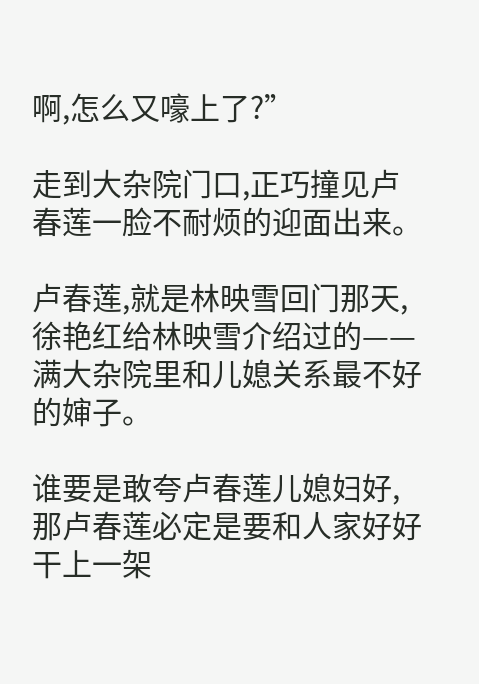啊,怎么又嚎上了?”

走到大杂院门口,正巧撞见卢春莲一脸不耐烦的迎面出来。

卢春莲,就是林映雪回门那天,徐艳红给林映雪介绍过的——满大杂院里和儿媳关系最不好的婶子。

谁要是敢夸卢春莲儿媳妇好,那卢春莲必定是要和人家好好干上一架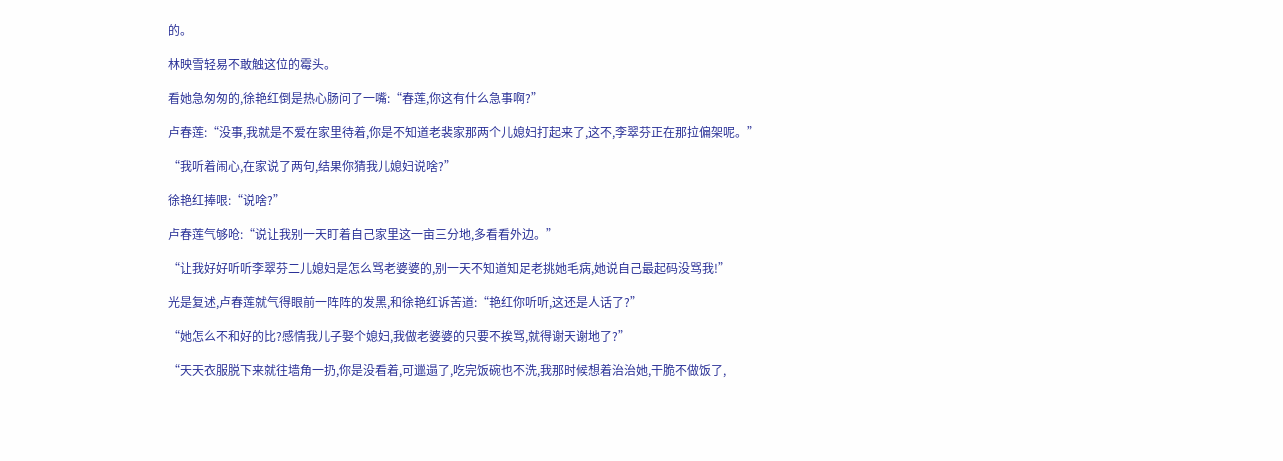的。

林映雪轻易不敢触这位的霉头。

看她急匆匆的,徐艳红倒是热心肠问了一嘴:“春莲,你这有什么急事啊?”

卢春莲:“没事,我就是不爱在家里待着,你是不知道老裴家那两个儿媳妇打起来了,这不,李翠芬正在那拉偏架呢。”

“我听着闹心,在家说了两句,结果你猜我儿媳妇说啥?”

徐艳红捧哏:“说啥?”

卢春莲气够呛:“说让我别一天盯着自己家里这一亩三分地,多看看外边。”

“让我好好听听李翠芬二儿媳妇是怎么骂老婆婆的,别一天不知道知足老挑她毛病,她说自己最起码没骂我!”

光是复述,卢春莲就气得眼前一阵阵的发黑,和徐艳红诉苦道:“艳红你听听,这还是人话了?”

“她怎么不和好的比?感情我儿子娶个媳妇,我做老婆婆的只要不挨骂,就得谢天谢地了?”

“天天衣服脱下来就往墙角一扔,你是没看着,可邋遢了,吃完饭碗也不洗,我那时候想着治治她,干脆不做饭了,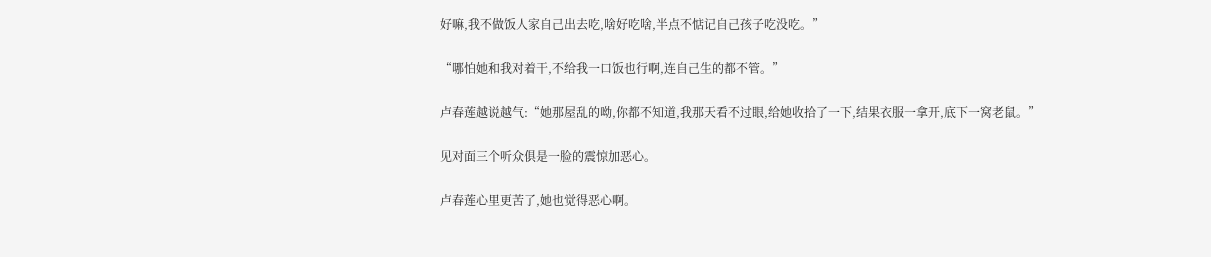好嘛,我不做饭人家自己出去吃,啥好吃啥,半点不惦记自己孩子吃没吃。”

“哪怕她和我对着干,不给我一口饭也行啊,连自己生的都不管。”

卢春莲越说越气:“她那屋乱的呦,你都不知道,我那天看不过眼,给她收拾了一下,结果衣服一拿开,底下一窝老鼠。”

见对面三个听众俱是一脸的震惊加恶心。

卢春莲心里更苦了,她也觉得恶心啊。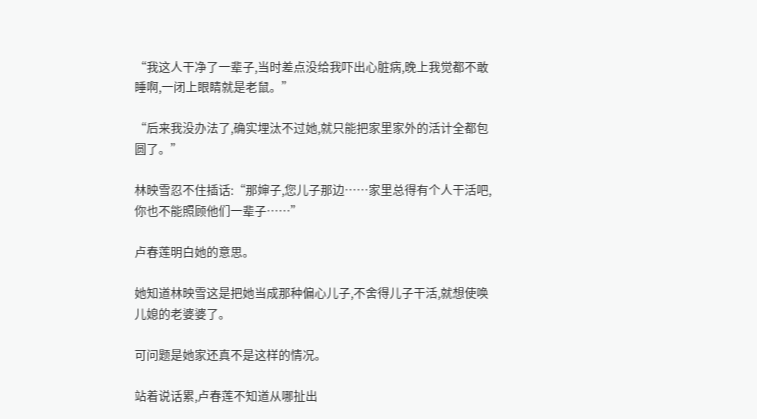“我这人干净了一辈子,当时差点没给我吓出心脏病,晚上我觉都不敢睡啊,一闭上眼睛就是老鼠。”

“后来我没办法了,确实埋汰不过她,就只能把家里家外的活计全都包圆了。”

林映雪忍不住插话:“那婶子,您儿子那边……家里总得有个人干活吧,你也不能照顾他们一辈子……”

卢春莲明白她的意思。

她知道林映雪这是把她当成那种偏心儿子,不舍得儿子干活,就想使唤儿媳的老婆婆了。

可问题是她家还真不是这样的情况。

站着说话累,卢春莲不知道从哪扯出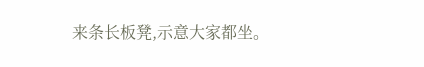来条长板凳,示意大家都坐。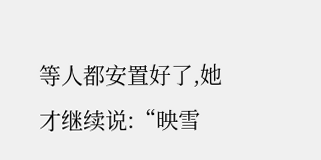等人都安置好了,她才继续说:“映雪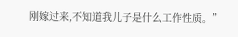刚嫁过来,不知道我儿子是什么工作性质。”